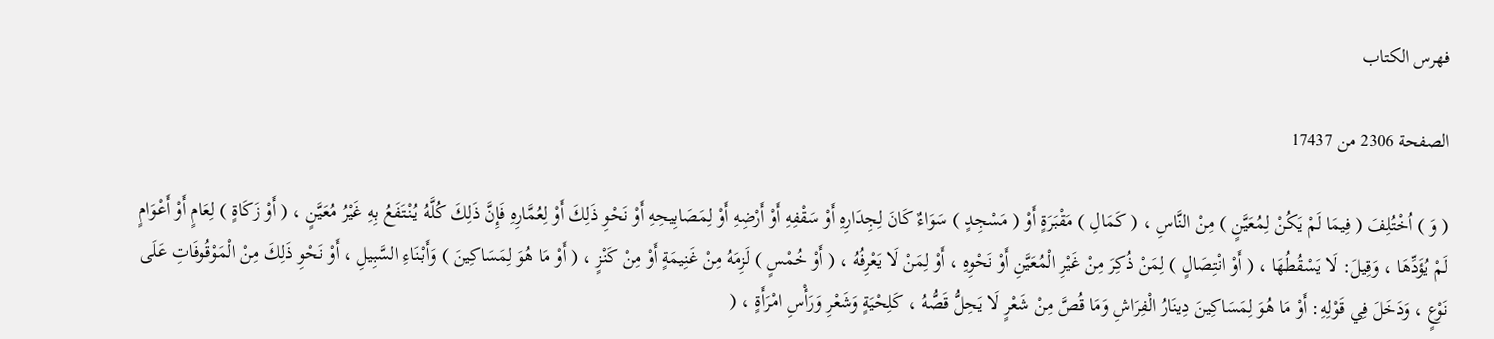فهرس الكتاب

الصفحة 2306 من 17437

( وَ ) اُخْتُلِفَ ( فِيمَا لَمْ يَكُنْ لِمُعَيَّنٍ ) مِنْ النَّاسِ ، ( كَمَالِ ) مَقْبَرَةٍ أَوْ ( مَسْجِدٍ ) سَوَاءٌ كَانَ لِجِدَارِهِ أَوْ سَقْفِهِ أَوْ أَرْضِهِ أَوْ لِمَصَابِيحِهِ أَوْ نَحْوِ ذَلِكَ أَوْ لِعُمَّارِهِ فَإِنَّ ذَلِكَ كُلَّهُ يُنْتَفَعُ بِهِ غَيْرُ مُعَيَّنٍ ، ( أَوْ زَكَاةٍ ) لِعَامٍ أَوْ أَعْوَامٍ لَمْ يُؤَدِّهَا ، وَقِيلَ: لَا يَسْقُطُهَا ، ( أَوْ انْتِصَالٍ ) لِمَنْ ذُكِرَ مِنْ غَيْرِ الْمُعَيَّنِ أَوْ نَحْوِهِ ، أَوْ لِمَنْ لَا يَعْرِفُهُ ، ( أَوْ خُمْسٍ ) لَزِمَهُ مِنْ غَنِيمَةٍ أَوْ مِنْ كَنْزٍ ، ( أَوْ مَا هُوَ لِمَسَاكِينَ ) وَأَبْنَاءِ السَّبِيلِ ، أَوْ نَحْوِ ذَلِكَ مِنْ الْمَوْقُوفَاتِ عَلَى نَوْعٍ ، وَدَخَلَ فِي قَوْلِهِ: أَوْ مَا هُوَ لِمَسَاكِينَ دِينَارُ الْفِرَاشِ وَمَا قُصَّ مِنْ شَعْرٍ لَا يَحِلُّ قَصُّهُ ، كَلِحْيَةٍ وَشَعْرِ وَرَأْسِ امْرَأَةٍ ، (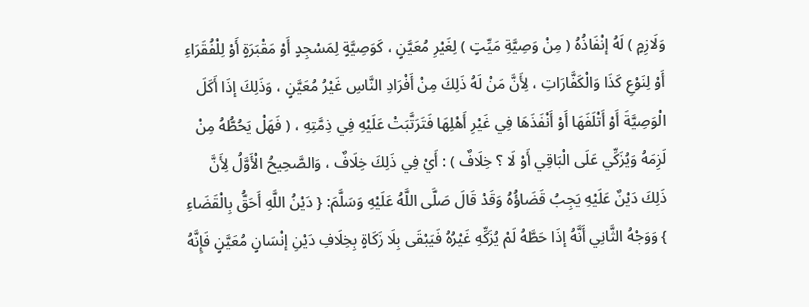وَلَازِمٍ ) لَهُ إنْفَاذُهُ ( مِنْ وَصِيَّةِ مَيِّتٍ ) لِغَيْرِ مُعَيَّنٍ ، كَوَصِيَّةٍ لِمَسْجِدٍ أَوْ مَقْبَرَةٍ أَوْ لِلْفُقَرَاءِ أَوْ لِنَوْعِ كَذَا وَالْكَفَّارَاتِ ، لِأَنَّ مَنْ لَهُ ذَلِكَ مِنْ أَفْرَادِ النَّاسِ غَيْرُ مُعَيَّنٍ ، وَذَلِكَ إذَا أَكَلَ الْوَصِيَّةَ أَوْ أَتْلَفَهَا أَوْ أَنْفَذَهَا فِي غَيْرِ أَهْلِهَا فَتَرَتَّبَتْ عَلَيْهِ فِي ذِمَّتِهِ ، ( فَهَلْ يَحُطُّهُ مِنْ لَزِمَهُ وَيُزَكِّي عَلَى الْبَاقِي أَوْ لَا ؟ خِلَافٌ ) : أَيْ فِي ذَلِكَ خِلَافٌ ، وَالصَّحِيحُ الْأَوَّلُ لِأَنَّ ذَلِكَ دَيْنٌ عَلَيْهِ يَجِبُ قَضَاؤُهُ وَقَدْ قَالَ صَلَّى اللَّهُ عَلَيْهِ وَسَلَّمَ: { دَيْنُ اللَّهِ أَحَقُّ بِالْقَضَاءِ } وَوَجْهُ الثَّانِي أَنَّهُ إذَا حَطَّهُ لَمْ يُزَكِّهِ غَيْرُهُ فَيَبْقَى بِلَا زَكَاةٍ بِخِلَافِ دَيْنِ إنْسَانٍ مُعَيَّنٍ فَإِنَّهُ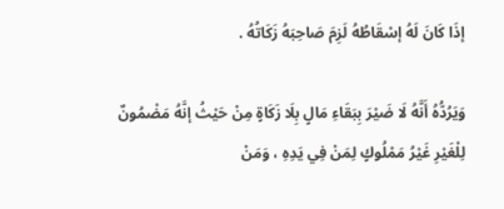إذَا كَانَ لَهُ إسْقَاطُهُ لَزِمَ صَاحِبَهُ زَكَاتُهُ .

وَيَرُدُّهُ أَنَّهُ لَا ضَيْرَ بِبَقَاءِ مَالٍ بِلَا زَكَاةٍ مِنْ حَيْثُ إنَّهُ مَضْمُونٌ لِلْغَيْرِ غَيْرُ مَمْلُوكٍ لِمَنْ فِي يَدِهِ ، وَمَنْ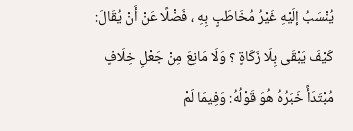يُنْسَبُ إلَيْهِ غَيْرُ مُخَاطَبٍ بِهِ ، فَضْلًا عَنْ أَنْ يُقَالَ: كَيْفَ يَبْقَى بِلَا زَكَاةٍ ؟ وَلَا مَانِعَ مِنْ جَعْلِ خِلَافٍ مُبْتَدَأً خَبَرُهُ هُوَ قَوْلُهُ: وَفِيمَا لَمْ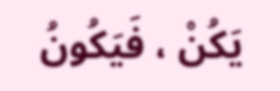يَكُنْ ، فَيَكُونُ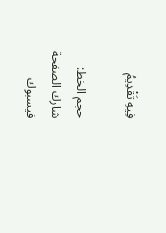فِيهِ تَقْدِيمُ

حجم الخط:
شارك الصفحة
فيسبوك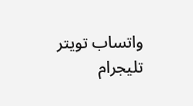واتساب تويتر تليجرام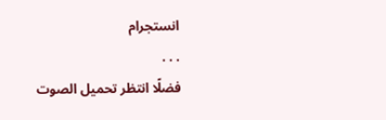انستجرام
. . .
فضلًا انتظر تحميل الصوت